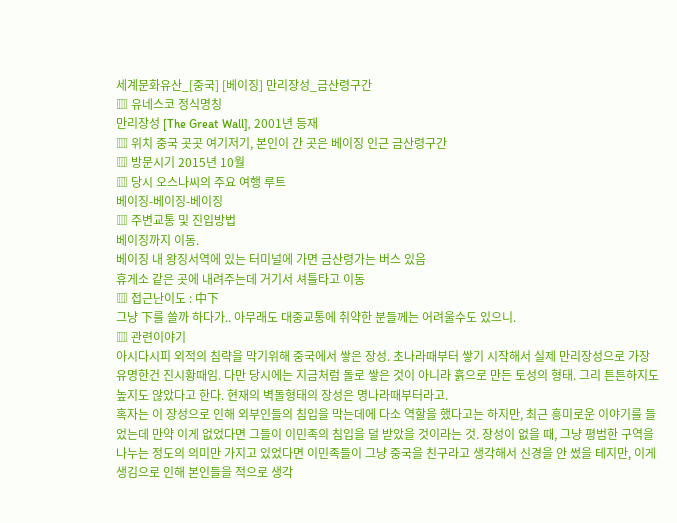세계문화유산_[중국] [베이징] 만리장성_금산령구간
▥ 유네스코 정식명칭
만리장성 [The Great Wall], 2001년 등재
▥ 위치 중국 곳곳 여기저기, 본인이 간 곳은 베이징 인근 금산령구간
▥ 방문시기 2015년 10월
▥ 당시 오스나씨의 주요 여행 루트
베이징-베이징-베이징
▥ 주변교통 및 진입방법
베이징까지 이동.
베이징 내 왕징서역에 있는 터미널에 가면 금산령가는 버스 있음
휴게소 같은 곳에 내려주는데 거기서 셔틀타고 이동
▥ 접근난이도 : 中下
그냥 下를 쓸까 하다가.. 아무래도 대중교통에 취약한 분들께는 어려울수도 있으니.
▥ 관련이야기
아시다시피 외적의 침략을 막기위해 중국에서 쌓은 장성. 초나라때부터 쌓기 시작해서 실제 만리장성으로 가장 유명한건 진시황때임. 다만 당시에는 지금처럼 돌로 쌓은 것이 아니라 흙으로 만든 토성의 형태. 그리 튼튼하지도 높지도 않았다고 한다. 현재의 벽돌형태의 장성은 명나라때부터라고.
혹자는 이 장성으로 인해 외부인들의 침입을 막는데에 다소 역할을 했다고는 하지만, 최근 흥미로운 이야기를 들었는데 만약 이게 없었다면 그들이 이민족의 침입을 덜 받았을 것이라는 것. 장성이 없을 때, 그냥 평범한 구역을 나누는 정도의 의미만 가지고 있었다면 이민족들이 그냥 중국을 친구라고 생각해서 신경을 안 썼을 테지만, 이게 생김으로 인해 본인들을 적으로 생각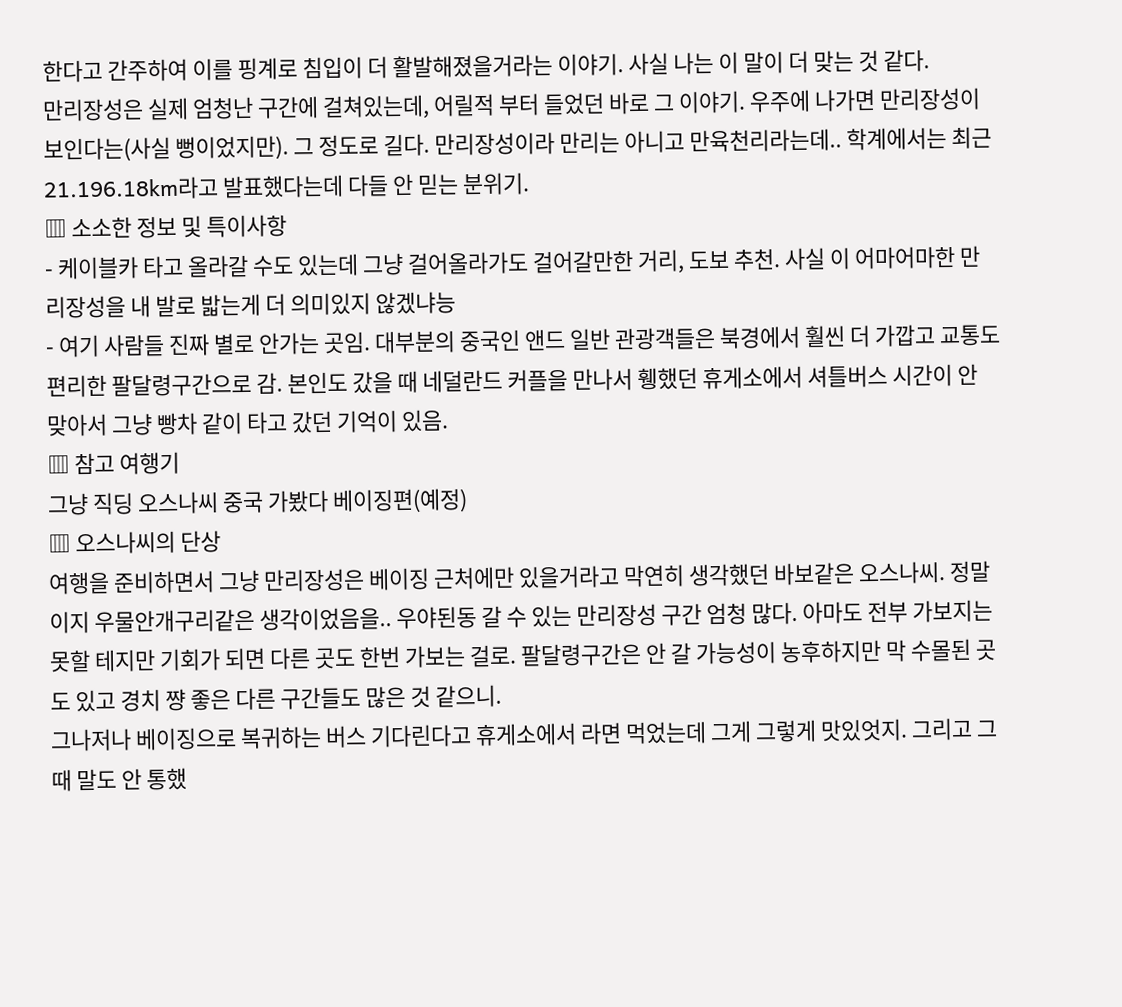한다고 간주하여 이를 핑계로 침입이 더 활발해졌을거라는 이야기. 사실 나는 이 말이 더 맞는 것 같다.
만리장성은 실제 엄청난 구간에 걸쳐있는데, 어릴적 부터 들었던 바로 그 이야기. 우주에 나가면 만리장성이 보인다는(사실 뻥이었지만). 그 정도로 길다. 만리장성이라 만리는 아니고 만육천리라는데.. 학계에서는 최근 21.196.18km라고 발표했다는데 다들 안 믿는 분위기.
▥ 소소한 정보 및 특이사항
- 케이블카 타고 올라갈 수도 있는데 그냥 걸어올라가도 걸어갈만한 거리, 도보 추천. 사실 이 어마어마한 만리장성을 내 발로 밟는게 더 의미있지 않겠냐능
- 여기 사람들 진짜 별로 안가는 곳임. 대부분의 중국인 앤드 일반 관광객들은 북경에서 훨씬 더 가깝고 교통도 편리한 팔달령구간으로 감. 본인도 갔을 때 네덜란드 커플을 만나서 휑했던 휴게소에서 셔틀버스 시간이 안 맞아서 그냥 빵차 같이 타고 갔던 기억이 있음.
▥ 참고 여행기
그냥 직딩 오스나씨 중국 가봤다 베이징편(예정)
▥ 오스나씨의 단상
여행을 준비하면서 그냥 만리장성은 베이징 근처에만 있을거라고 막연히 생각했던 바보같은 오스나씨. 정말이지 우물안개구리같은 생각이었음을.. 우야된동 갈 수 있는 만리장성 구간 엄청 많다. 아마도 전부 가보지는 못할 테지만 기회가 되면 다른 곳도 한번 가보는 걸로. 팔달령구간은 안 갈 가능성이 농후하지만 막 수몰된 곳도 있고 경치 쨩 좋은 다른 구간들도 많은 것 같으니.
그나저나 베이징으로 복귀하는 버스 기다린다고 휴게소에서 라면 먹었는데 그게 그렇게 맛있엇지. 그리고 그때 말도 안 통했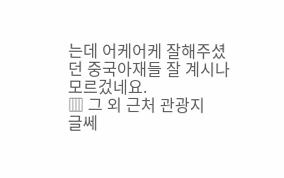는데 어케어케 잘해주셨던 중국아재들 잘 계시나 모르겄네요.
▥ 그 외 근처 관광지
글쎄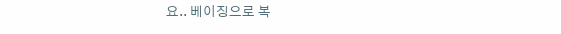요.. 베이징으로 복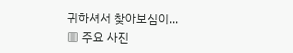귀하셔서 찾아보심이...
▥ 주요 사진